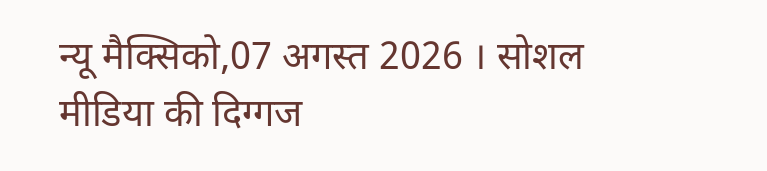न्यू मैक्सिको,07 अगस्त 2026 । सोशल मीडिया की दिग्गज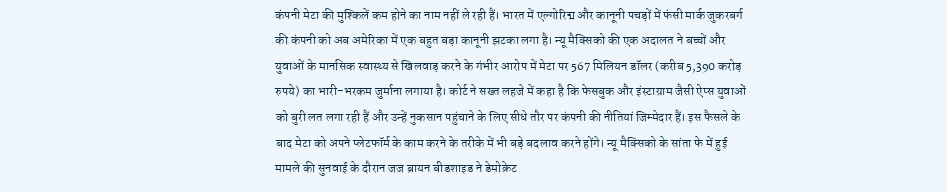कंपनी मेटा की मुश्किलें कम होने का नाम नहीं ले रही हैं। भारत में एल्गोरिद्म और कानूनी पचड़ों में फंसी मार्क जुकरबर्ग की कंपनी को अब अमेरिका में एक बहुत बड़ा कानूनी झटका लगा है। न्यू मैक्सिको की एक अदालत ने बच्चों और युवाओं के मानसिक स्वास्थ्य से खिलवाड़ करने के गंभीर आरोप में मेटा पर 567 मिलियन डॉलर (करीब 5,390 करोड़ रुपये) का भारी-भरकम जुर्माना लगाया है। कोर्ट ने सख्त लहजे में कहा है कि फेसबुक और इंस्टाग्राम जैसी ऐप्स युवाओं को बुरी लत लगा रही हैं और उन्हें नुकसान पहुंचाने के लिए सीधे तौर पर कंपनी की नीतियां जिम्मेदार हैं। इस फैसले के बाद मेटा को अपने प्लेटफॉर्म के काम करने के तरीके में भी बड़े बदलाव करने होंगे। न्यू मैक्सिको के सांता फे में हुई मामले की सुनवाई के दौरान जज ब्रायन बीडशाइड ने डेमोक्रेट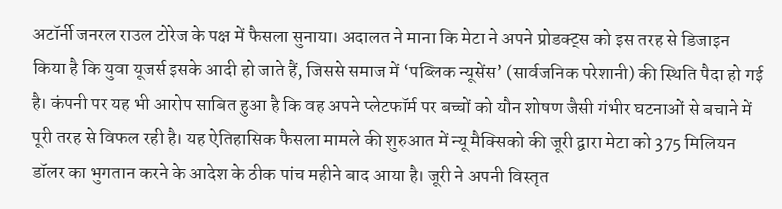अटॉर्नी जनरल राउल टोरेज के पक्ष में फैसला सुनाया। अदालत ने माना कि मेटा ने अपने प्रोडक्ट्स को इस तरह से डिजाइन किया है कि युवा यूजर्स इसके आदी हो जाते हैं, जिससे समाज में ‘पब्लिक न्यूसेंस’ (सार्वजनिक परेशानी) की स्थिति पैदा हो गई है। कंपनी पर यह भी आरोप साबित हुआ है कि वह अपने प्लेटफॉर्म पर बच्चों को यौन शोषण जैसी गंभीर घटनाओं से बचाने में पूरी तरह से विफल रही है। यह ऐतिहासिक फैसला मामले की शुरुआत में न्यू मैक्सिको की जूरी द्वारा मेटा को 375 मिलियन डॉलर का भुगतान करने के आदेश के ठीक पांच महीने बाद आया है। जूरी ने अपनी विस्तृत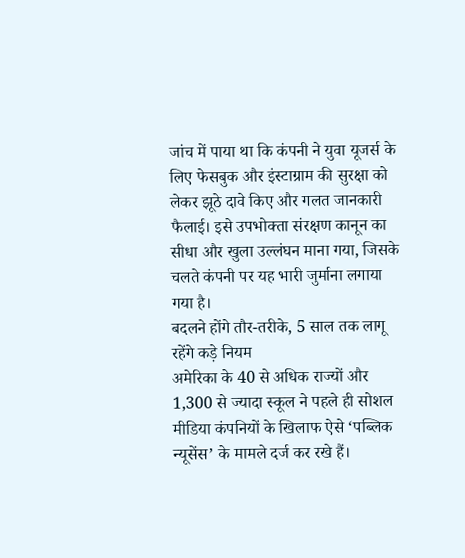जांच में पाया था कि कंपनी ने युवा यूजर्स के लिए फेसबुक और इंस्टाग्राम की सुरक्षा को लेकर झूठे दावे किए और गलत जानकारी फैलाई। इसे उपभोक्ता संरक्षण कानून का सीधा और खुला उल्लंघन माना गया, जिसके चलते कंपनी पर यह भारी जुर्माना लगाया गया है।
बदलने होंगे तौर-तरीके, 5 साल तक लागू रहेंगे कड़े नियम
अमेरिका के 40 से अधिक राज्यों और 1,300 से ज्यादा स्कूल ने पहले ही सोशल मीडिया कंपनियों के खिलाफ ऐसे ‘पब्लिक न्यूसेंस’ के मामले दर्ज कर रखे हैं।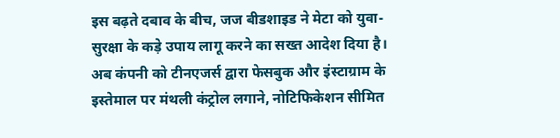इस बढ़ते दबाव के बीच, जज बीडशाइड ने मेटा को युवा-सुरक्षा के कड़े उपाय लागू करने का सख्त आदेश दिया है। अब कंपनी को टीनएजर्स द्वारा फेसबुक और इंस्टाग्राम के इस्तेमाल पर मंथली कंट्रोल लगाने, नोटिफिकेशन सीमित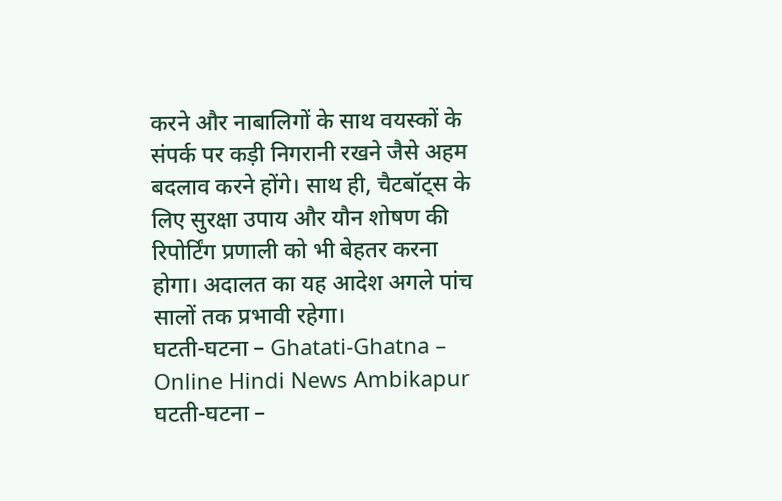करने और नाबालिगों के साथ वयस्कों के संपर्क पर कड़ी निगरानी रखने जैसे अहम बदलाव करने होंगे। साथ ही, चैटबॉट्स के लिए सुरक्षा उपाय और यौन शोषण की रिपोर्टिंग प्रणाली को भी बेहतर करना होगा। अदालत का यह आदेश अगले पांच सालों तक प्रभावी रहेगा।
घटती-घटना – Ghatati-Ghatna – Online Hindi News Ambikapur घटती-घटना –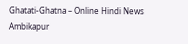Ghatati-Ghatna – Online Hindi News Ambikapur